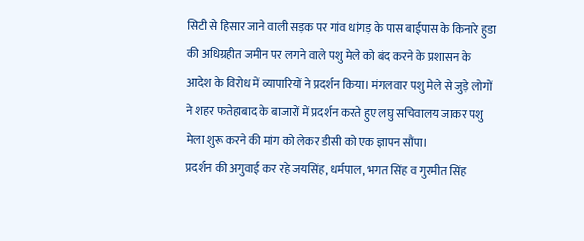सिटी से हिसार जाने वाली सड़क पर गांव धांगड़ के पास बाईपास के किनारे हुडा की अधिग्रहीत जमीन पर लगने वाले पशु मेले को बंद करने के प्रशासन के आदेश के विरोध में व्यापारियों ने प्रदर्शन किया। मंगलवार पशु मेले से जुड़े लोगों ने शहर फतेहाबाद के बाजारों में प्रदर्शन करते हुए लघु सचिवालय जाकर पशु मेला शुरू करने की मांग को लेकर डीसी को एक ज्ञापन सौंपा।
प्रदर्शन की अगुवाई कर रहे जयसिंह, धर्मपाल, भगत सिंह व गुरमीत सिंह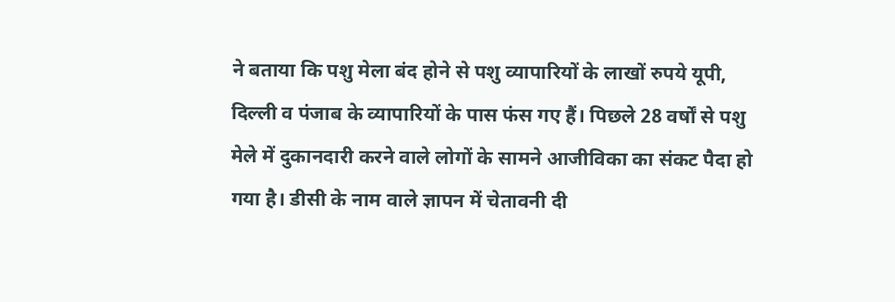ने बताया कि पशु मेला बंद होने से पशु व्यापारियों के लाखों रुपये यूपी, दिल्ली व पंजाब के व्यापारियों के पास फंस गए हैं। पिछले 28 वर्षों से पशु मेले में दुकानदारी करने वाले लोगों के सामने आजीविका का संकट पैदा हो गया है। डीसी के नाम वाले ज्ञापन में चेतावनी दी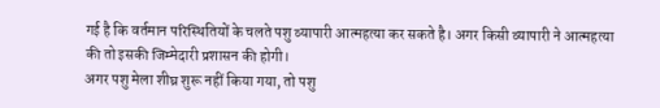गई है कि वर्तमान परिस्थितियों के चलते पशु व्यापारी आत्महत्या कर सकते है। अगर किसी व्यापारी ने आत्महत्या की तो इसकी जिम्मेदारी प्रशासन की होगी।
अगर पशु मेला शीघ्र शुरू नहीं किया गया, तो पशु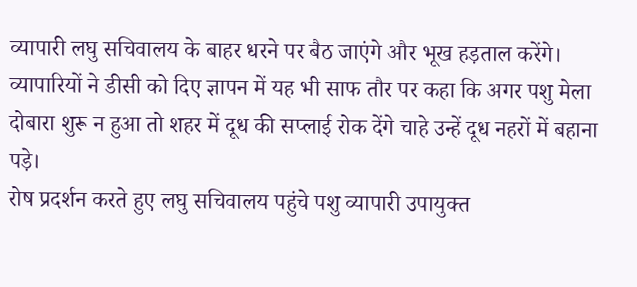व्यापारी लघु सचिवालय के बाहर धरने पर बैठ जाएंगे और भूख हड़ताल करेंगे। व्यापारियों ने डीसी को दिए ज्ञापन में यह भी साफ तौर पर कहा कि अगर पशु मेला दोबारा शुरू न हुआ तो शहर में दूध की सप्लाई रोक देंगे चाहे उन्हें दूध नहरों में बहाना पड़े।
रोष प्रदर्शन करते हुए लघु सचिवालय पहुंचे पशु व्यापारी उपायुक्त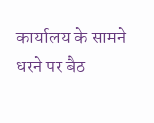कार्यालय के सामने धरने पर बैठ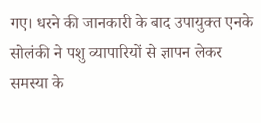गए। धरने की जानकारी के बाद उपायुक्त एनके सोलंकी ने पशु व्यापारियों से ज्ञापन लेकर समस्या के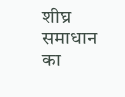शीघ्र समाधान का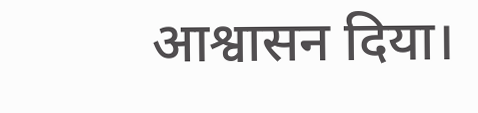आश्वासन दिया।